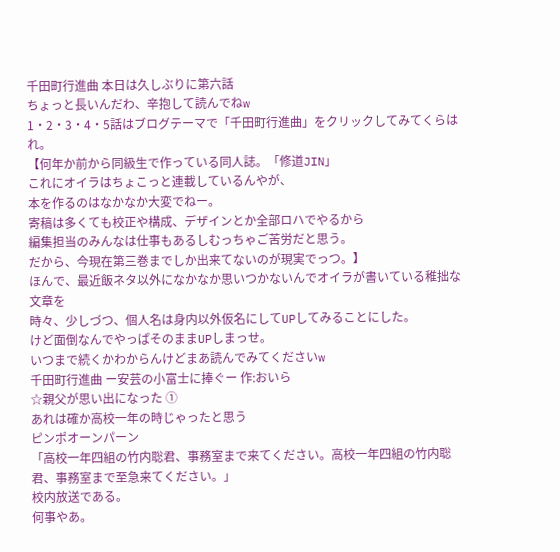千田町行進曲 本日は久しぶりに第六話
ちょっと長いんだわ、辛抱して読んでねw
1・2・3・4・5話はブログテーマで「千田町行進曲」をクリックしてみてくらはれ。
【何年か前から同級生で作っている同人誌。「修道JIN」
これにオイラはちょこっと連載しているんやが、
本を作るのはなかなか大変でねー。
寄稿は多くても校正や構成、デザインとか全部ロハでやるから
編集担当のみんなは仕事もあるしむっちゃご苦労だと思う。
だから、今現在第三巻までしか出来てないのが現実でっつ。】
ほんで、最近飯ネタ以外になかなか思いつかないんでオイラが書いている稚拙な文章を
時々、少しづつ、個人名は身内以外仮名にしてUPしてみることにした。
けど面倒なんでやっぱそのままUPしまっせ。
いつまで続くかわからんけどまあ読んでみてくださいw
千田町行進曲 ー安芸の小富士に捧ぐー 作:おいら
☆親父が思い出になった ①
あれは確か高校一年の時じゃったと思う
ピンポオーンパーン
「高校一年四組の竹内聡君、事務室まで来てください。高校一年四組の竹内聡君、事務室まで至急来てください。」
校内放送である。
何事やあ。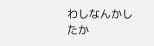わしなんかしたか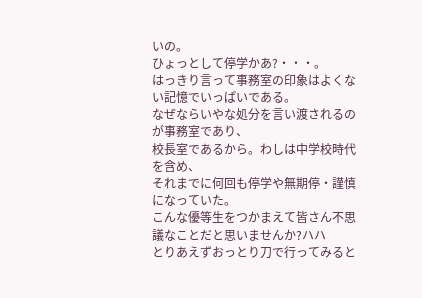いの。
ひょっとして停学かあ?・・・。
はっきり言って事務室の印象はよくない記憶でいっぱいである。
なぜならいやな処分を言い渡されるのが事務室であり、
校長室であるから。わしは中学校時代を含め、
それまでに何回も停学や無期停・謹慎になっていた。
こんな優等生をつかまえて皆さん不思議なことだと思いませんか?ハハ
とりあえずおっとり刀で行ってみると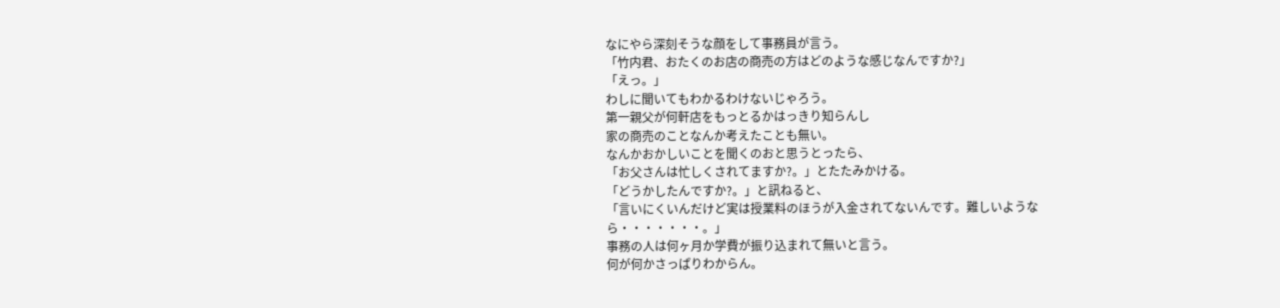なにやら深刻そうな顔をして事務員が言う。
「竹内君、おたくのお店の商売の方はどのような感じなんですか?」
「えっ。」
わしに聞いてもわかるわけないじゃろう。
第一親父が何軒店をもっとるかはっきり知らんし
家の商売のことなんか考えたことも無い。
なんかおかしいことを聞くのおと思うとったら、
「お父さんは忙しくされてますか?。」とたたみかける。
「どうかしたんですか?。」と訊ねると、
「言いにくいんだけど実は授業料のほうが入金されてないんです。難しいようなら・・・・・・・。」
事務の人は何ヶ月か学費が振り込まれて無いと言う。
何が何かさっぱりわからん。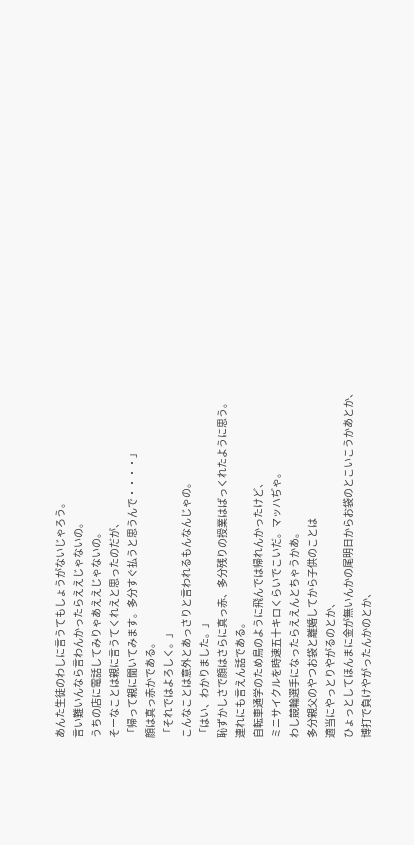あんた生徒のわしに言うてもしょうがないじゃろう。
言い難いんなら言わんかったらええじゃないの。
うちの店に電話してみりゃあええじゃないの。
そーなことは親に言うてくれえと思ったのだが、
「帰って親に聞いてみます。多分すぐ払うと思うんで・・・・」
顔は真っ赤かである。
「それではよろしく。」
こんなことは意外とあっさりと言われるもんなんじゃの。
「はい、わかりました。」
恥ずかしさで顔はさらに真っ赤、多分残りの授業はばっくれたように思う。
連れにも言えん話である。
自転車通学のため鳥のように飛んでは帰れんかったけど、
ミニサイクルを時速五十キロくらいでこいだ。マッハぢゃ。
わし競輪選手になったらええんとちゃうかあ。
多分親父のやつお袋と離婚してから子供のことは
適当にやっとりやがるのとか、
ひょっとしてほんまに金が無いんかの尾明日からお袋のとこいこうかあとか、
博打で負けやがったんかのとか、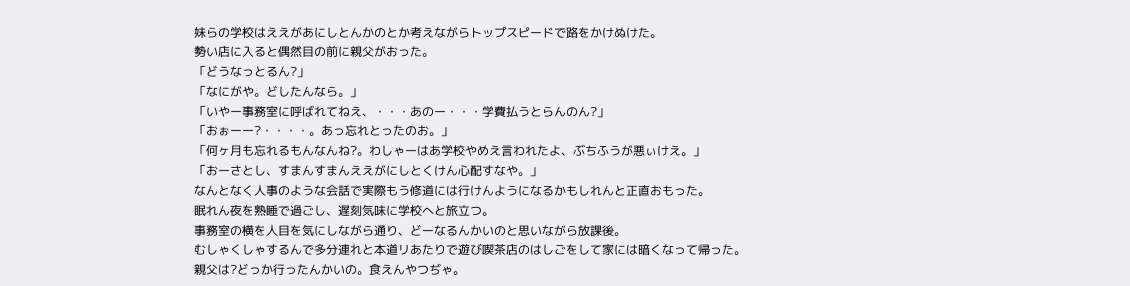妹らの学校はええがあにしとんかのとか考えながらトップスピードで路をかけぬけた。
勢い店に入ると偶然目の前に親父がおった。
「どうなっとるん?」
「なにがや。どしたんなら。」
「いやー事務室に呼ばれてねえ、・・・あのー・・・学費払うとらんのん?」
「おぉーー?・・・・。あっ忘れとったのお。」
「何ヶ月も忘れるもんなんね?。わしゃーはあ学校やめえ言われたよ、ぶちふうが悪ぃけえ。」
「おーさとし、すまんすまんええがにしとくけん心配すなや。」
なんとなく人事のような会話で実際もう修道には行けんようになるかもしれんと正直おもった。
眠れん夜を熟睡で過ごし、遅刻気味に学校へと旅立つ。
事務室の横を人目を気にしながら通り、どーなるんかいのと思いながら放課後。
むしゃくしゃするんで多分連れと本道リあたりで遊び喫茶店のはしごをして家には暗くなって帰った。
親父は?どっか行ったんかいの。食えんやつぢゃ。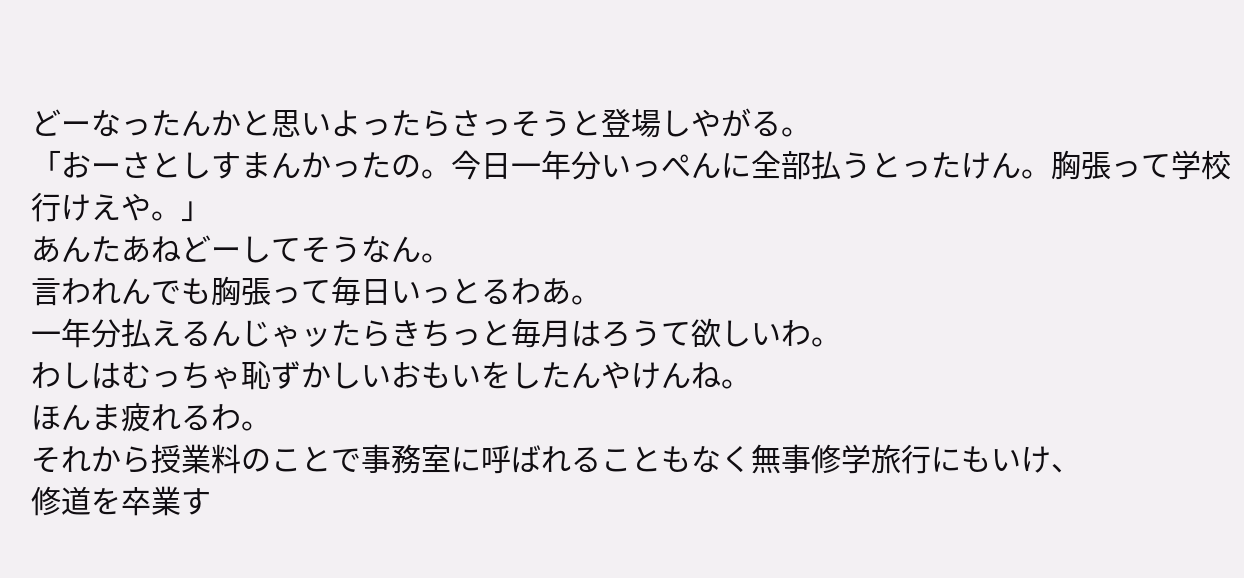どーなったんかと思いよったらさっそうと登場しやがる。
「おーさとしすまんかったの。今日一年分いっぺんに全部払うとったけん。胸張って学校行けえや。」
あんたあねどーしてそうなん。
言われんでも胸張って毎日いっとるわあ。
一年分払えるんじゃッたらきちっと毎月はろうて欲しいわ。
わしはむっちゃ恥ずかしいおもいをしたんやけんね。
ほんま疲れるわ。
それから授業料のことで事務室に呼ばれることもなく無事修学旅行にもいけ、
修道を卒業す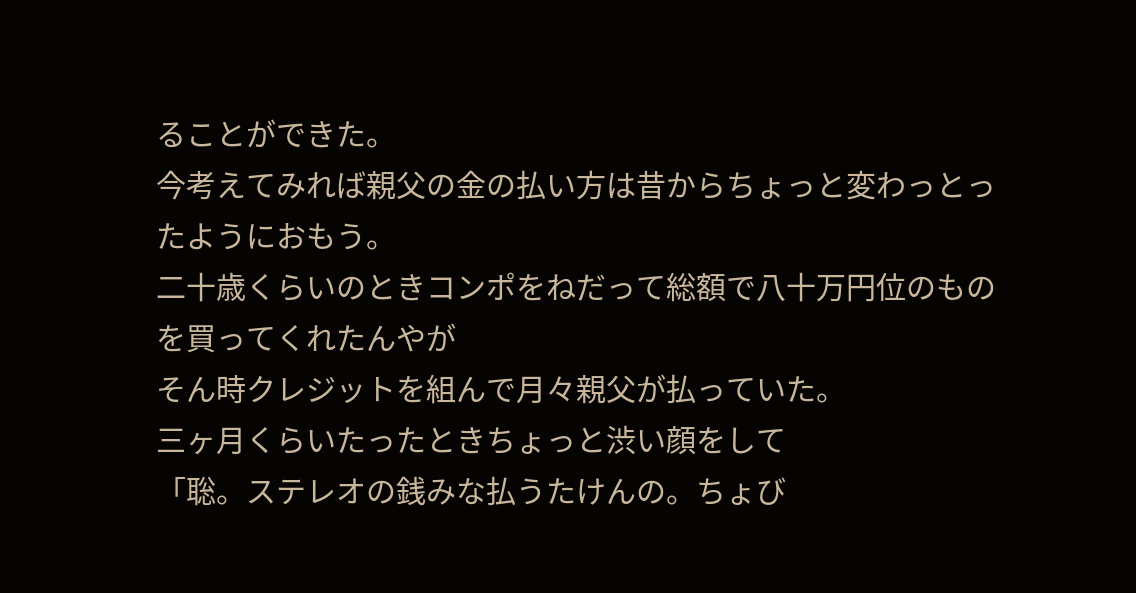ることができた。
今考えてみれば親父の金の払い方は昔からちょっと変わっとったようにおもう。
二十歳くらいのときコンポをねだって総額で八十万円位のものを買ってくれたんやが
そん時クレジットを組んで月々親父が払っていた。
三ヶ月くらいたったときちょっと渋い顔をして
「聡。ステレオの銭みな払うたけんの。ちょび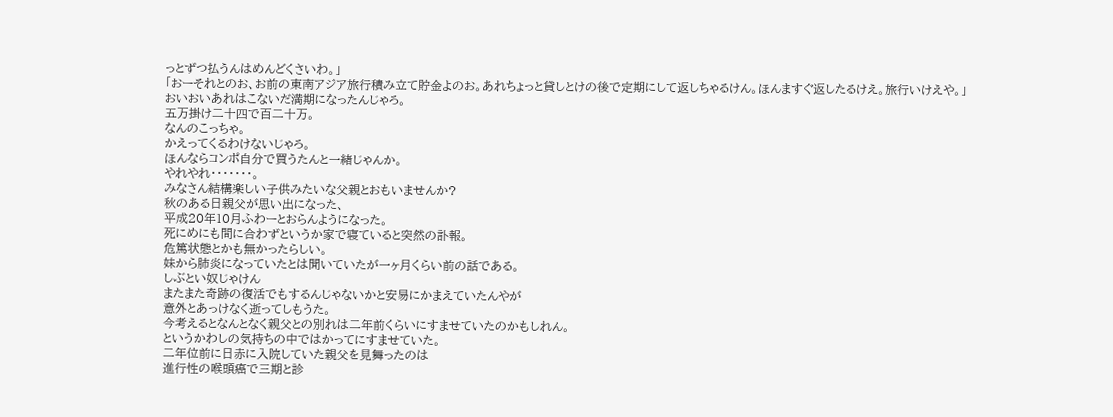っとずつ払うんはめんどくさいわ。」
「おーそれとのお、お前の東南アジア旅行積み立て貯金よのお。あれちょっと貸しとけの後で定期にして返しちゃるけん。ほんますぐ返したるけえ。旅行いけえや。」
おいおいあれはこないだ満期になったんじゃろ。
五万掛け二十四で百二十万。
なんのこっちゃ。
かえってくるわけないじゃろ。
ほんならコンポ自分で買うたんと一緒じゃんか。
やれやれ・・・・・・・。
みなさん結構楽しい子供みたいな父親とおもいませんか?
秋のある日親父が思い出になった、
平成20年10月ふわーとおらんようになった。
死にめにも間に合わずというか家で寝ていると突然の訃報。
危篤状態とかも無かったらしい。
妹から肺炎になっていたとは聞いていたが一ヶ月くらい前の話である。
しぶとい奴じゃけん
またまた奇跡の復活でもするんじゃないかと安易にかまえていたんやが
意外とあっけなく逝ってしもうた。
今考えるとなんとなく親父との別れは二年前くらいにすませていたのかもしれん。
というかわしの気持ちの中ではかってにすませていた。
二年位前に日赤に入院していた親父を見舞ったのは
進行性の喉頭癌で三期と診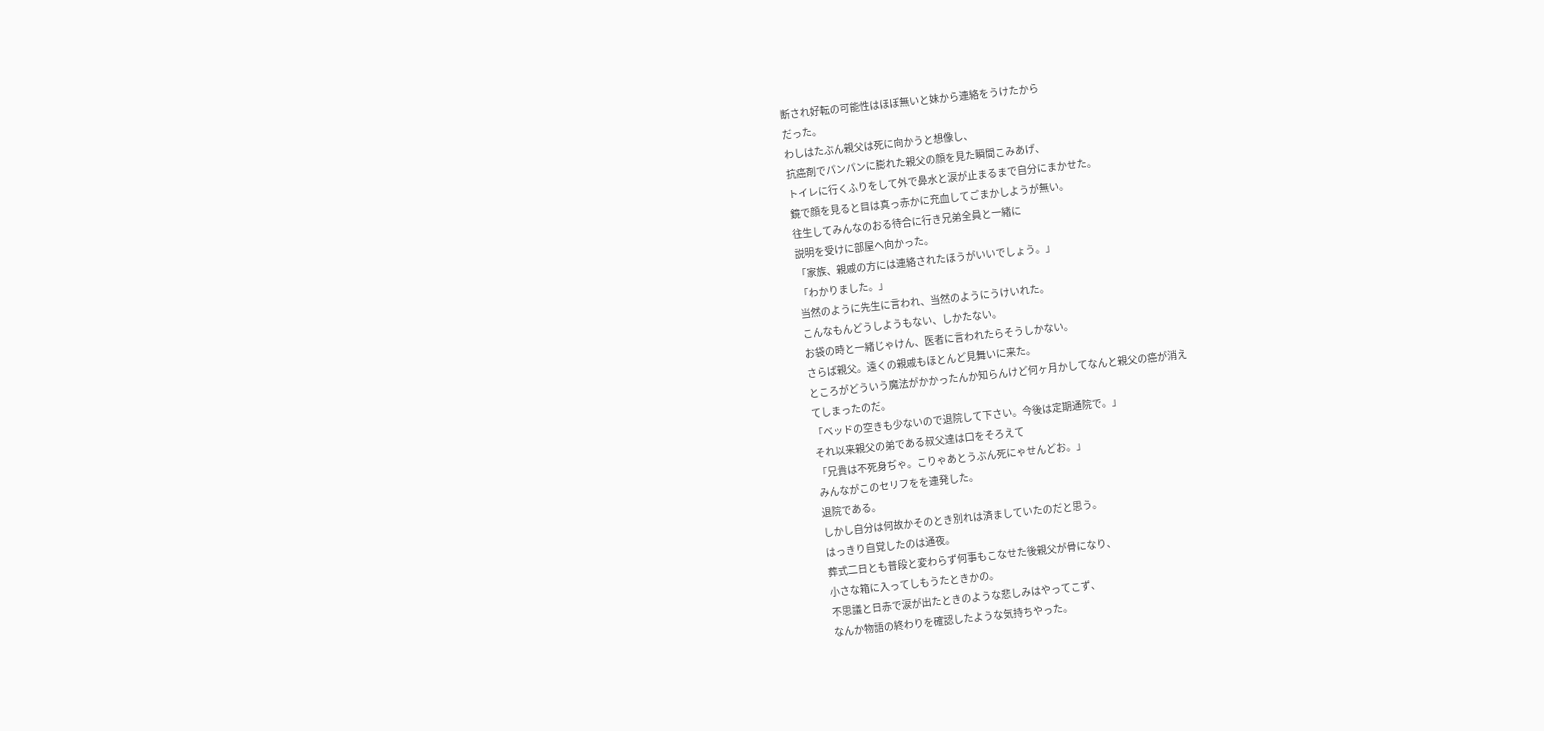断され好転の可能性はほぼ無いと妹から連絡をうけたから
だった。
わしはたぶん親父は死に向かうと想像し、
抗癌剤でパンパンに膨れた親父の顔を見た瞬間こみあげ、
トイレに行くふりをして外で鼻水と涙が止まるまで自分にまかせた。
鏡で顔を見ると目は真っ赤かに充血してごまかしようが無い。
往生してみんなのおる待合に行き兄弟全員と一緒に
説明を受けに部屋へ向かった。
「家族、親戚の方には連絡されたほうがいいでしょう。」
「わかりました。」
当然のように先生に言われ、当然のようにうけいれた。
こんなもんどうしようもない、しかたない。
お袋の時と一緒じゃけん、医者に言われたらそうしかない。
さらば親父。遠くの親戚もほとんど見舞いに来た。
ところがどういう魔法がかかったんか知らんけど何ヶ月かしてなんと親父の癌が消え
てしまったのだ。
「ベッドの空きも少ないので退院して下さい。今後は定期通院で。」
それ以来親父の弟である叔父達は口をそろえて
「兄貴は不死身ぢゃ。こりゃあとうぶん死にゃせんどお。」
みんながこのセリフをを連発した。
退院である。
しかし自分は何故かそのとき別れは済ましていたのだと思う。
はっきり自覚したのは通夜。
葬式二日とも普段と変わらず何事もこなせた後親父が骨になり、
小さな箱に入ってしもうたときかの。
不思議と日赤で涙が出たときのような悲しみはやってこず、
なんか物語の終わりを確認したような気持ちやった。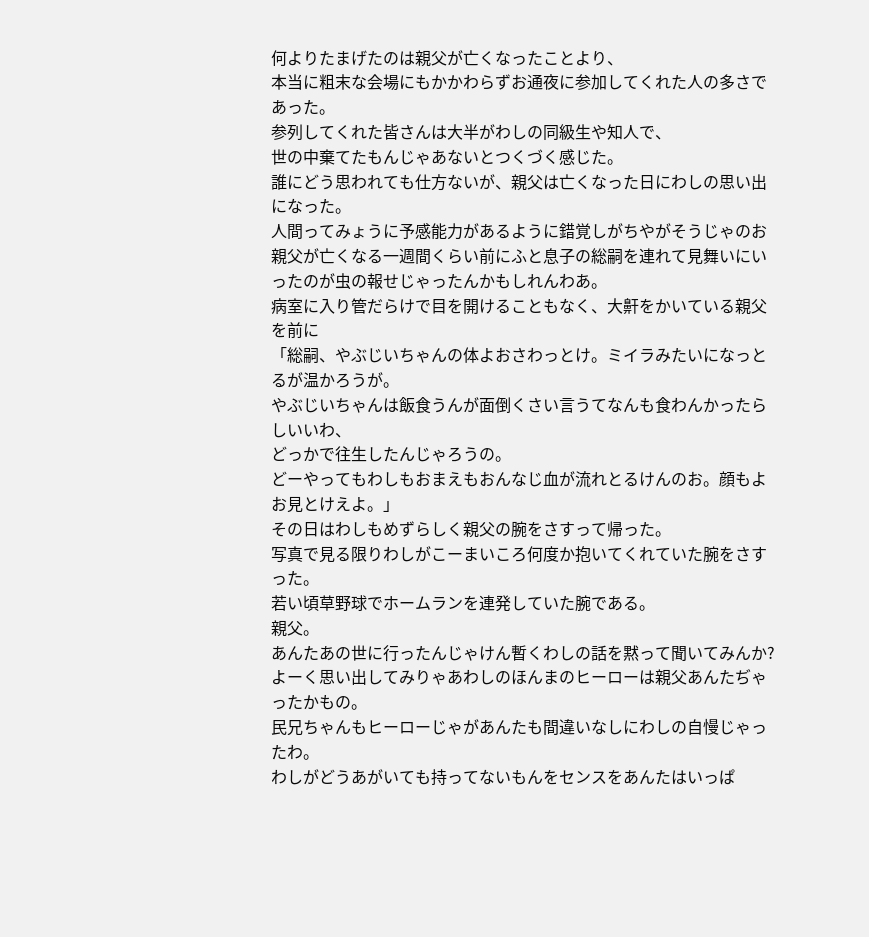何よりたまげたのは親父が亡くなったことより、
本当に粗末な会場にもかかわらずお通夜に参加してくれた人の多さであった。
参列してくれた皆さんは大半がわしの同級生や知人で、
世の中棄てたもんじゃあないとつくづく感じた。
誰にどう思われても仕方ないが、親父は亡くなった日にわしの思い出になった。
人間ってみょうに予感能力があるように錯覚しがちやがそうじゃのお
親父が亡くなる一週間くらい前にふと息子の総嗣を連れて見舞いにいったのが虫の報せじゃったんかもしれんわあ。
病室に入り管だらけで目を開けることもなく、大鼾をかいている親父を前に
「総嗣、やぶじいちゃんの体よおさわっとけ。ミイラみたいになっとるが温かろうが。
やぶじいちゃんは飯食うんが面倒くさい言うてなんも食わんかったらしいいわ、
どっかで往生したんじゃろうの。
どーやってもわしもおまえもおんなじ血が流れとるけんのお。顔もよお見とけえよ。」
その日はわしもめずらしく親父の腕をさすって帰った。
写真で見る限りわしがこーまいころ何度か抱いてくれていた腕をさすった。
若い頃草野球でホームランを連発していた腕である。
親父。
あんたあの世に行ったんじゃけん暫くわしの話を黙って聞いてみんか?
よーく思い出してみりゃあわしのほんまのヒーローは親父あんたぢゃったかもの。
民兄ちゃんもヒーローじゃがあんたも間違いなしにわしの自慢じゃったわ。
わしがどうあがいても持ってないもんをセンスをあんたはいっぱ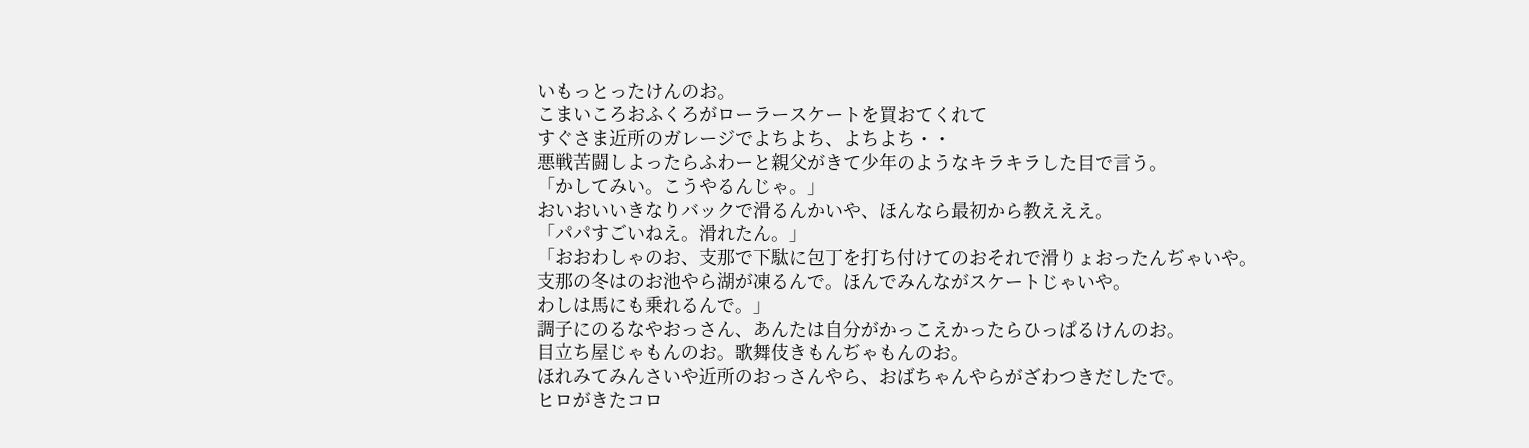いもっとったけんのお。
こまいころおふくろがローラースケートを買おてくれて
すぐさま近所のガレージでよちよち、よちよち・・
悪戦苦闘しよったらふわーと親父がきて少年のようなキラキラした目で言う。
「かしてみい。こうやるんじゃ。」
おいおいいきなりバックで滑るんかいや、ほんなら最初から教えええ。
「パパすごいねえ。滑れたん。」
「おおわしゃのお、支那で下駄に包丁を打ち付けてのおそれで滑りょおったんぢゃいや。
支那の冬はのお池やら湖が凍るんで。ほんでみんながスケートじゃいや。
わしは馬にも乗れるんで。」
調子にのるなやおっさん、あんたは自分がかっこえかったらひっぱるけんのお。
目立ち屋じゃもんのお。歌舞伎きもんぢゃもんのお。
ほれみてみんさいや近所のおっさんやら、おばちゃんやらがざわつきだしたで。
ヒロがきたコロ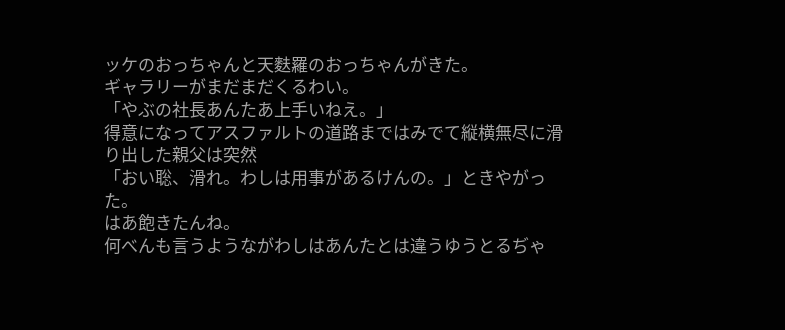ッケのおっちゃんと天麩羅のおっちゃんがきた。
ギャラリーがまだまだくるわい。
「やぶの社長あんたあ上手いねえ。」
得意になってアスファルトの道路まではみでて縦横無尽に滑り出した親父は突然
「おい聡、滑れ。わしは用事があるけんの。」ときやがった。
はあ飽きたんね。
何べんも言うようながわしはあんたとは違うゆうとるぢゃ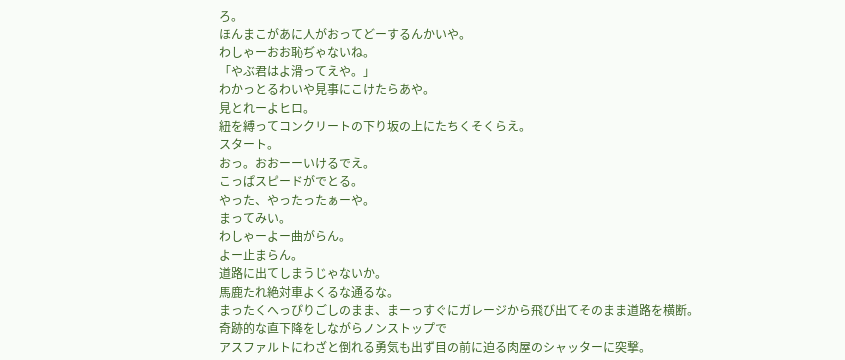ろ。
ほんまこがあに人がおってどーするんかいや。
わしゃーおお恥ぢゃないね。
「やぶ君はよ滑ってえや。」
わかっとるわいや見事にこけたらあや。
見とれーよヒロ。
紐を縛ってコンクリートの下り坂の上にたちくそくらえ。
スタート。
おっ。おおーーいけるでえ。
こっぱスピードがでとる。
やった、やったったぁーや。
まってみい。
わしゃーよー曲がらん。
よー止まらん。
道路に出てしまうじゃないか。
馬鹿たれ絶対車よくるな通るな。
まったくへっぴりごしのまま、まーっすぐにガレージから飛び出てそのまま道路を横断。
奇跡的な直下降をしながらノンストップで
アスファルトにわざと倒れる勇気も出ず目の前に迫る肉屋のシャッターに突撃。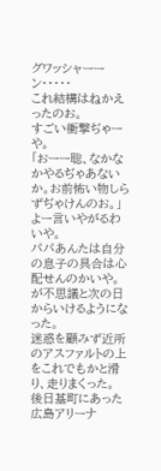グワッシャーーン・・・・・
これ結構はねかえったのお。
すごい衝撃ぢゃーや。
「おーー聡、なかなかやるぢゃあないか。お前怖い物しらずぢゃけんのお。」
よー言いやがるわいや。
パパあんたは自分の息子の具合は心配せんのかいや。
が不思議と次の日からいけるようになった。
迷惑を顧みず近所のアスファルトの上をこれでもかと滑り、走りまくった。
後日基町にあった広島アリーナ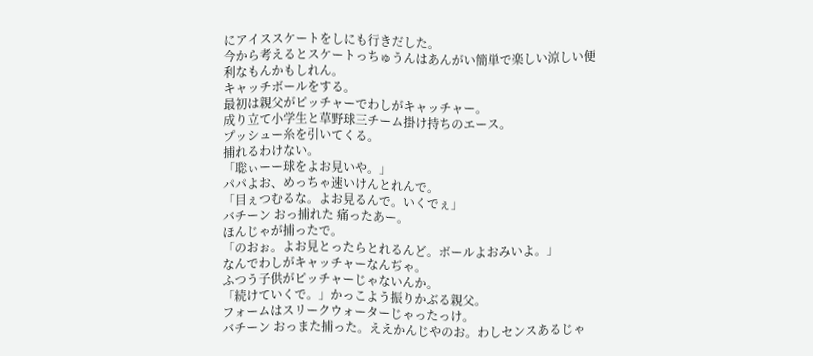にアイススケートをしにも行きだした。
今から考えるとスケートっちゅうんはあんがい簡単で楽しい涼しい便利なもんかもしれん。
キャッチボールをする。
最初は親父がピッチャーでわしがキャッチャー。
成り立て小学生と草野球三チーム掛け持ちのエース。
プッシュー糸を引いてくる。
捕れるわけない。
「聡ぃーー球をよお見いや。」
パパよお、めっちゃ速いけんとれんで。
「目ぇつむるな。よお見るんで。いくでぇ」
バチーン おっ捕れた 痛ったあー。
ほんじゃが捕ったで。
「のおぉ。よお見とったらとれるんど。ボールよおみいよ。」
なんでわしがキャッチャーなんぢゃ。
ふつう子供がピッチャーじゃないんか。
「続けていくで。」かっこよう振りかぶる親父。
フォームはスリークウォーターじゃったっけ。
バチーン おっまた捕った。ええかんじやのお。わしセンスあるじゃ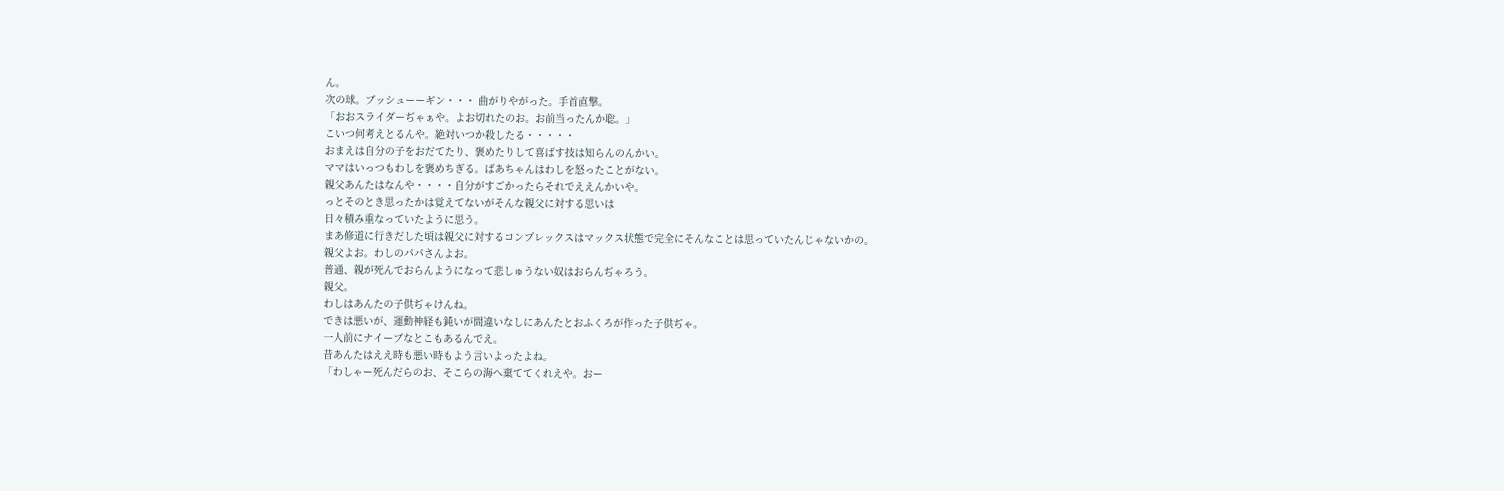ん。
次の球。ブッシューーギン・・・ 曲がりやがった。手首直撃。
「おおスライダーぢゃぁや。よお切れたのお。お前当ったんか聡。」
こいつ何考えとるんや。絶対いつか殺したる・・・・・
おまえは自分の子をおだてたり、褒めたりして喜ばす技は知らんのんかい。
ママはいっつもわしを褒めちぎる。ばあちゃんはわしを怒ったことがない。
親父あんたはなんや・・・・自分がすごかったらそれでええんかいや。
っとそのとき思ったかは覚えてないがそんな親父に対する思いは
日々積み重なっていたように思う。
まあ修道に行きだした頃は親父に対するコンプレックスはマックス状態で完全にそんなことは思っていたんじゃないかの。
親父よお。わしのパパさんよお。
普通、親が死んでおらんようになって悲しゅうない奴はおらんぢゃろう。
親父。
わしはあんたの子供ぢゃけんね。
できは悪いが、運動神経も鈍いが間違いなしにあんたとおふくろが作った子供ぢゃ。
一人前にナイーブなとこもあるんでえ。
昔あんたはええ時も悪い時もよう言いよったよね。
「わしゃー死んだらのお、そこらの海へ棄ててくれえや。おー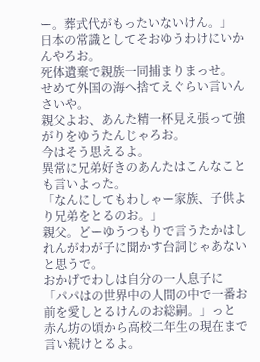ー。葬式代がもったいないけん。」
日本の常識としてそおゆうわけにいかんやろお。
死体遺棄で親族一同捕まりまっせ。
せめて外国の海へ捨てえぐらい言いんさいや。
親父よお、あんた精一杯見え張って強がりをゆうたんじゃろお。
今はそう思えるよ。
異常に兄弟好きのあんたはこんなことも言いよった。
「なんにしてもわしゃー家族、子供より兄弟をとるのお。」
親父。どーゆうつもりで言うたかはしれんがわが子に聞かす台詞じゃあないと思うで。
おかげでわしは自分の一人息子に
「パパはの世界中の人間の中で一番お前を愛しとるけんのお総嗣。」っと
赤ん坊の頃から高校二年生の現在まで言い続けとるよ。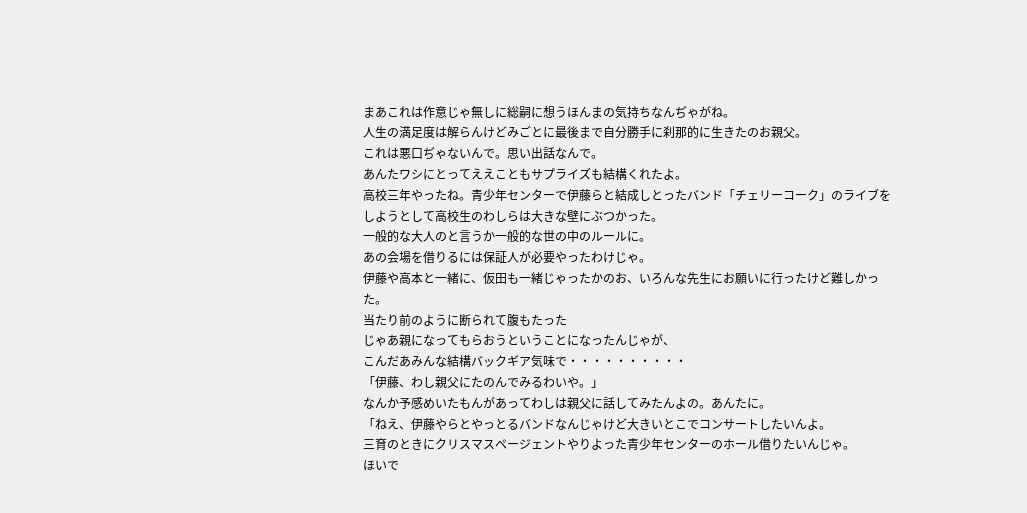まあこれは作意じゃ無しに総嗣に想うほんまの気持ちなんぢゃがね。
人生の満足度は解らんけどみごとに最後まで自分勝手に刹那的に生きたのお親父。
これは悪口ぢゃないんで。思い出話なんで。
あんたワシにとってええこともサプライズも結構くれたよ。
高校三年やったね。青少年センターで伊藤らと結成しとったバンド「チェリーコーク」のライブをしようとして高校生のわしらは大きな壁にぶつかった。
一般的な大人のと言うか一般的な世の中のルールに。
あの会場を借りるには保証人が必要やったわけじゃ。
伊藤や高本と一緒に、仮田も一緒じゃったかのお、いろんな先生にお願いに行ったけど難しかった。
当たり前のように断られて腹もたった
じゃあ親になってもらおうということになったんじゃが、
こんだあみんな結構バックギア気味で・・・・・・・・・・
「伊藤、わし親父にたのんでみるわいや。」
なんか予感めいたもんがあってわしは親父に話してみたんよの。あんたに。
「ねえ、伊藤やらとやっとるバンドなんじゃけど大きいとこでコンサートしたいんよ。
三育のときにクリスマスページェントやりよった青少年センターのホール借りたいんじゃ。
ほいで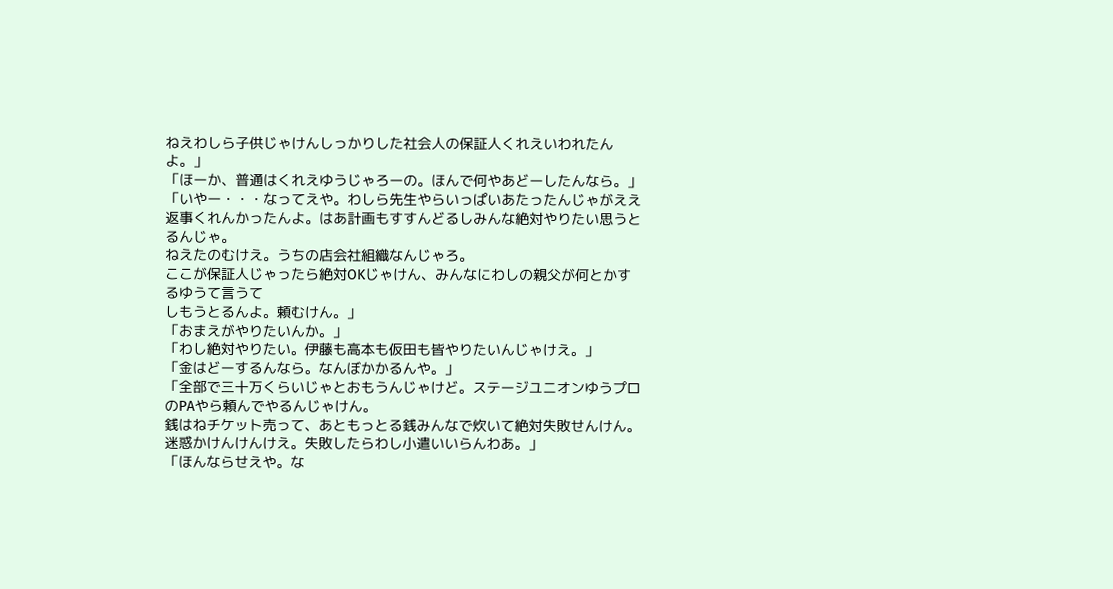ねえわしら子供じゃけんしっかりした社会人の保証人くれえいわれたんよ。」
「ほーか、普通はくれえゆうじゃろーの。ほんで何やあどーしたんなら。」
「いやー・・・なってえや。わしら先生やらいっぱいあたったんじゃがええ返事くれんかったんよ。はあ計画もすすんどるしみんな絶対やりたい思うとるんじゃ。
ねえたのむけえ。うちの店会社組織なんじゃろ。
ここが保証人じゃったら絶対OKじゃけん、みんなにわしの親父が何とかするゆうて言うて
しもうとるんよ。頼むけん。」
「おまえがやりたいんか。」
「わし絶対やりたい。伊藤も高本も仮田も皆やりたいんじゃけえ。」
「金はどーするんなら。なんぼかかるんや。」
「全部で三十万くらいじゃとおもうんじゃけど。ステージユニオンゆうプロのPAやら頼んでやるんじゃけん。
銭はねチケット売って、あともっとる銭みんなで炊いて絶対失敗せんけん。
迷惑かけんけんけえ。失敗したらわし小遣いいらんわあ。」
「ほんならせえや。な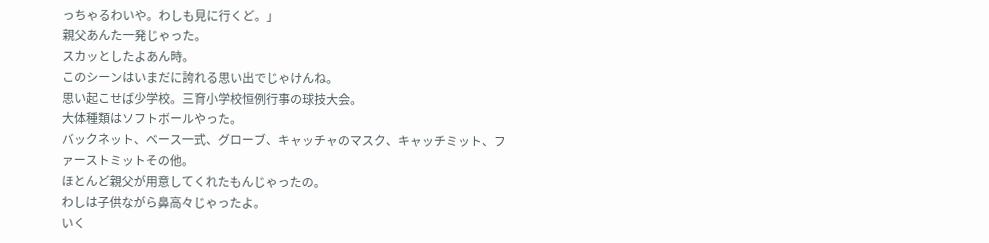っちゃるわいや。わしも見に行くど。」
親父あんた一発じゃった。
スカッとしたよあん時。
このシーンはいまだに誇れる思い出でじゃけんね。
思い起こせば少学校。三育小学校恒例行事の球技大会。
大体種類はソフトボールやった。
バックネット、ベース一式、グローブ、キャッチャのマスク、キャッチミット、ファーストミットその他。
ほとんど親父が用意してくれたもんじゃったの。
わしは子供ながら鼻高々じゃったよ。
いく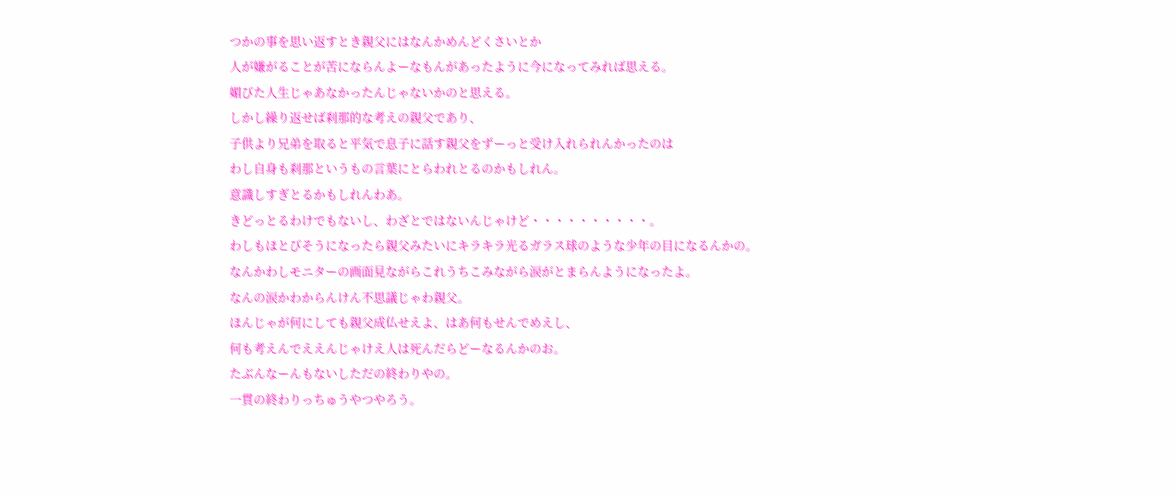つかの事を思い返すとき親父にはなんかめんどくさいとか
人が嫌がることが苦にならんよーなもんがあったように今になってみれば思える。
媚びた人生じゃあなかったんじゃないかのと思える。
しかし繰り返せば刹那的な考えの親父であり、
子供より兄弟を取ると平気で息子に話す親父をずーっと受け入れられんかったのは
わし自身も刹那というもの言葉にとらわれとるのかもしれん。
意識しすぎとるかもしれんわあ。
きどっとるわけでもないし、わざとではないんじゃけど・・・・・・・・・・。
わしもほとびそうになったら親父みたいにキラキラ光るガラス球のような少年の目になるんかの。
なんかわしモニターの画面見ながらこれうちこみながら涙がとまらんようになったよ。
なんの涙かわからんけん不思議じゃわ親父。
ほんじゃが何にしても親父成仏せえよ、はあ何もせんでめえし、
何も考えんでええんじゃけえ人は死んだらどーなるんかのお。
たぶんなーんもないしただの終わりやの。
一貫の終わりっちゅうやつやろう。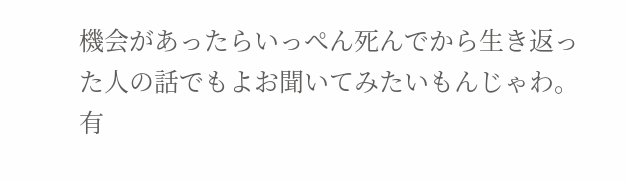機会があったらいっぺん死んでから生き返った人の話でもよお聞いてみたいもんじゃわ。
有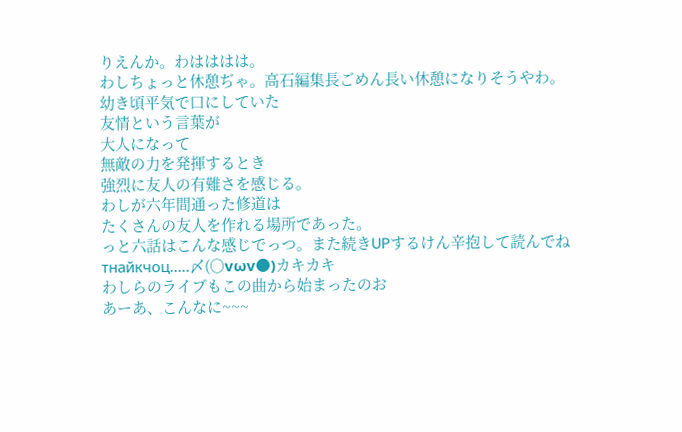りえんか。わはははは。
わしちょっと休憩ぢゃ。高石編集長ごめん長い休憩になりそうやわ。
幼き頃平気で口にしていた
友情という言葉が
大人になって
無敵の力を発揮するとき
強烈に友人の有難さを感じる。
わしが六年間通った修道は
たくさんの友人を作れる場所であった。
っと六話はこんな感じでっつ。また続きUPするけん辛抱して読んでね
тнайкчоц.....〆(○vωv●)カキカキ
わしらのライブもこの曲から始まったのお
あーあ、こんなに~~~